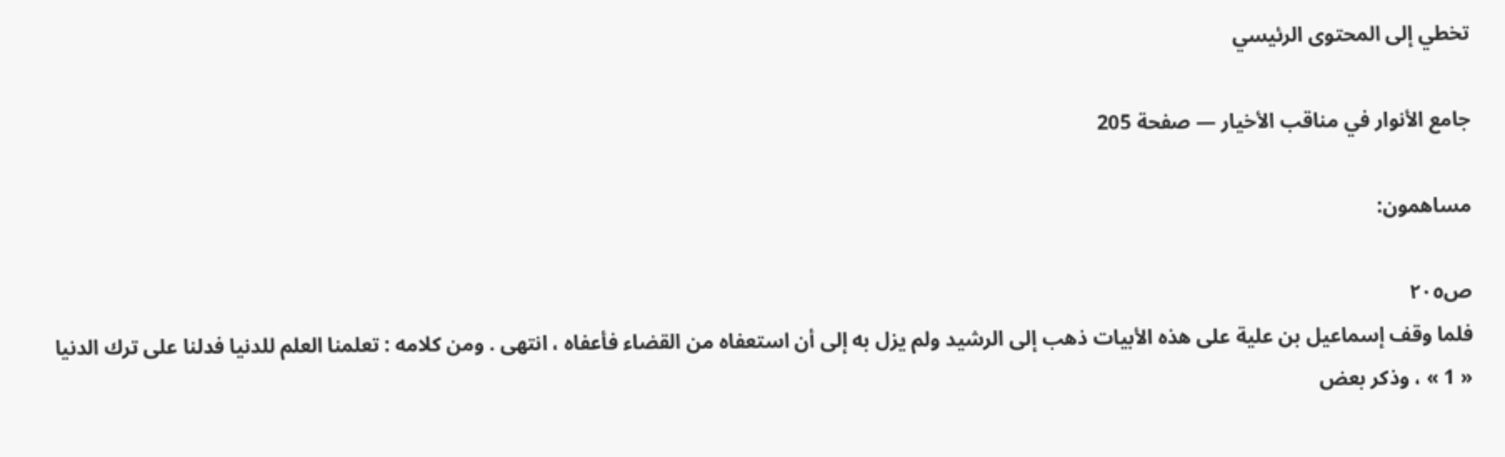تخطي إلى المحتوى الرئيسي

جامع الأنوار في مناقب الأخيار — صفحة 205

مساهمون:

ص٢٠٥
فلما وقف إسماعيل بن علية على هذه الأبيات ذهب إلى الرشيد ولم يزل به إلى أن استعفاه من القضاء فأعفاه ، انتهى . ومن كلامه : تعلمنا العلم للدنيا فدلنا على ترك الدنيا « 1 » ، وذكر بعض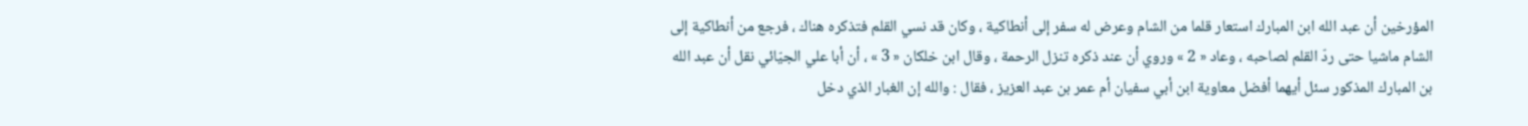المؤرخين أن عبد الله ابن المبارك استعار قلما من الشام وعرض له سفر إلى أنطاكية ، وكان قد نسي القلم فتذكره هناك ، فرجع من أنطاكية إلى الشام ماشيا حتى ردّ القلم لصاحبه ، وعاد « 2 » وروي أن عند ذكره تنزل الرحمة ، وقال ابن خلكان « 3 » ، أن أبا علي الجيّائي نقل أن عبد الله بن المبارك المذكور سئل أيهما أفضل معاوية ابن أبي سفيان أم عمر بن عبد العزيز ، فقال : والله إن الغبار الذي دخل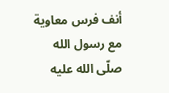أنف فرس معاوية مع رسول الله صلّى الله عليه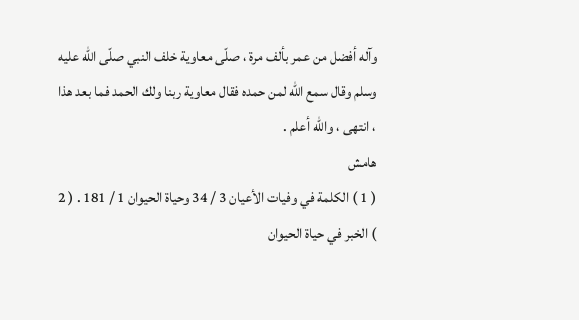وآله أفضل من عمر بألف مرة ، صلّى معاوية خلف النبي صلّى الله عليه وسلم وقال سمع الله لمن حمده فقال معاوية ربنا ولك الحمد فما بعد هذا ، انتهى ، والله أعلم .
هامش
( 1 ) الكلمة في وفيات الأعيان 3 / 34 وحياة الحيوان 1 / 181 . ( 2 ) الخبر في حياة الحيوان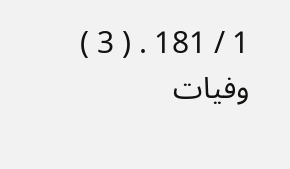1 / 181 . ( 3 ) وفيات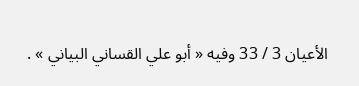الأعيان 3 / 33 وفيه « أبو علي القساني البياني » .